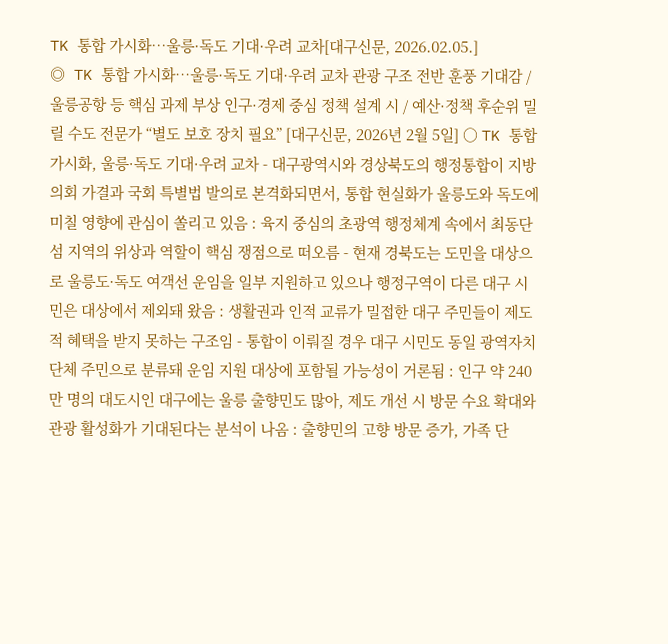TK 통합 가시화…울릉·독도 기대·우려 교차[대구신문, 2026.02.05.]
◎ TK 통합 가시화…울릉·독도 기대·우려 교차 관광 구조 전반 훈풍 기대감 / 울릉공항 등 핵심 과제 부상 인구·경제 중심 정책 설계 시 / 예산·정책 후순위 밀릴 수도 전문가 “별도 보호 장치 필요” [대구신문, 2026년 2월 5일] ○ TK 통합 가시화, 울릉·독도 기대·우려 교차 - 대구광역시와 경상북도의 행정통합이 지방의회 가결과 국회 특별법 발의로 본격화되면서, 통합 현실화가 울릉도와 독도에 미칠 영향에 관심이 쏠리고 있음 : 육지 중심의 초광역 행정체계 속에서 최동단 섬 지역의 위상과 역할이 핵심 쟁점으로 떠오름 - 현재 경북도는 도민을 대상으로 울릉도·독도 여객선 운임을 일부 지원하고 있으나 행정구역이 다른 대구 시민은 대상에서 제외돼 왔음 : 생활권과 인적 교류가 밀접한 대구 주민들이 제도적 혜택을 받지 못하는 구조임 - 통합이 이뤄질 경우 대구 시민도 동일 광역자치단체 주민으로 분류돼 운임 지원 대상에 포함될 가능성이 거론됨 : 인구 약 240만 명의 대도시인 대구에는 울릉 출향민도 많아, 제도 개선 시 방문 수요 확대와 관광 활성화가 기대된다는 분석이 나옴 : 출향민의 고향 방문 증가, 가족 단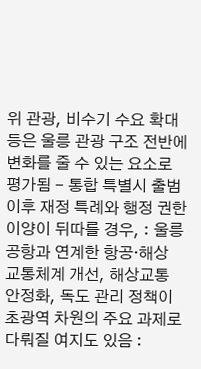위 관광, 비수기 수요 확대 등은 울릉 관광 구조 전반에 변화를 줄 수 있는 요소로 평가됨 - 통합 특별시 출범 이후 재정 특례와 행정 권한 이양이 뒤따를 경우, : 울릉공항과 연계한 항공·해상 교통체계 개선, 해상교통 안정화, 독도 관리 정책이 초광역 차원의 주요 과제로 다뤄질 여지도 있음 :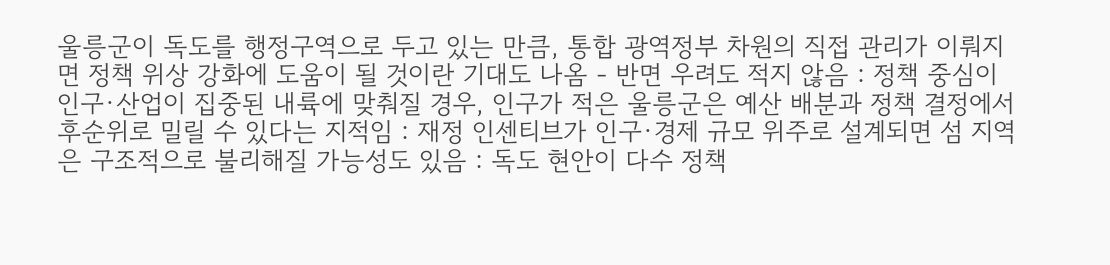울릉군이 독도를 행정구역으로 두고 있는 만큼, 통합 광역정부 차원의 직접 관리가 이뤄지면 정책 위상 강화에 도움이 될 것이란 기대도 나옴 - 반면 우려도 적지 않음 : 정책 중심이 인구·산업이 집중된 내륙에 맞춰질 경우, 인구가 적은 울릉군은 예산 배분과 정책 결정에서 후순위로 밀릴 수 있다는 지적임 : 재정 인센티브가 인구·경제 규모 위주로 설계되면 섬 지역은 구조적으로 불리해질 가능성도 있음 : 독도 현안이 다수 정책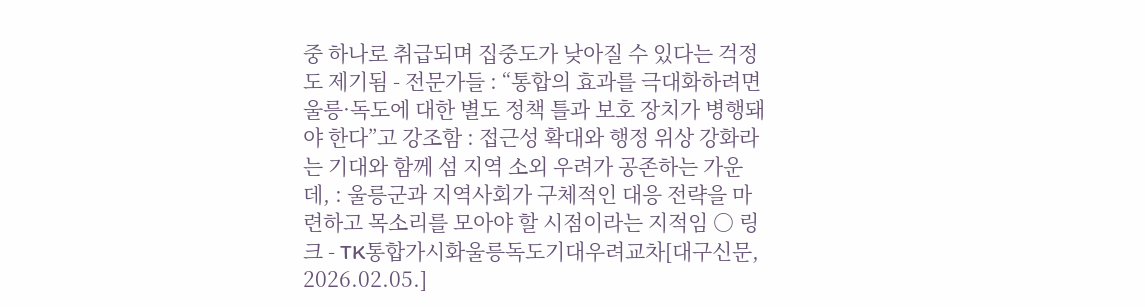중 하나로 취급되며 집중도가 낮아질 수 있다는 걱정도 제기됨 - 전문가들 : “통합의 효과를 극대화하려면 울릉·독도에 대한 별도 정책 틀과 보호 장치가 병행돼야 한다”고 강조함 : 접근성 확대와 행정 위상 강화라는 기대와 함께 섬 지역 소외 우려가 공존하는 가운데, : 울릉군과 지역사회가 구체적인 대응 전략을 마련하고 목소리를 모아야 할 시점이라는 지적임 ○ 링크 - TK통합가시화울릉독도기대우려교차[대구신문, 2026.02.05.]